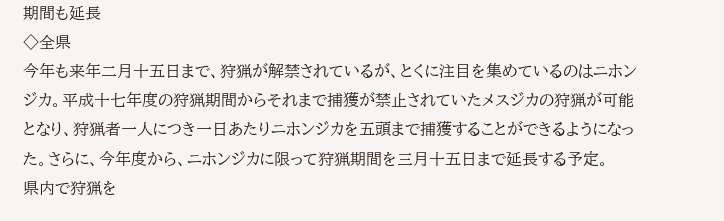期間も延長
◇全県
今年も来年二月十五日まで、狩猟が解禁されているが、とくに注目を集めているのはニホンジカ。平成十七年度の狩猟期間からそれまで捕獲が禁止されていたメスジカの狩猟が可能となり、狩猟者一人につき一日あたりニホンジカを五頭まで捕獲することができるようになった。さらに、今年度から、ニホンジカに限って狩猟期間を三月十五日まで延長する予定。
県内で狩猟を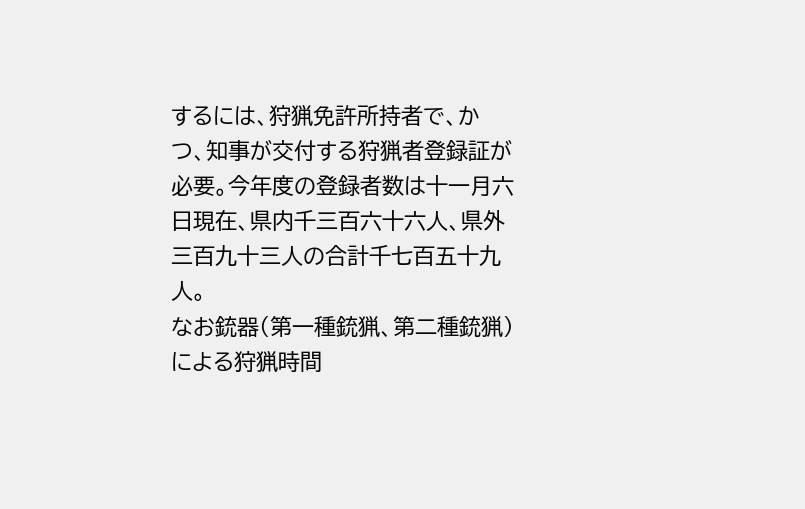するには、狩猟免許所持者で、かつ、知事が交付する狩猟者登録証が必要。今年度の登録者数は十一月六日現在、県内千三百六十六人、県外三百九十三人の合計千七百五十九人。
なお銃器(第一種銃猟、第二種銃猟)による狩猟時間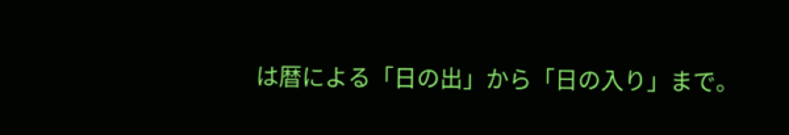は暦による「日の出」から「日の入り」まで。